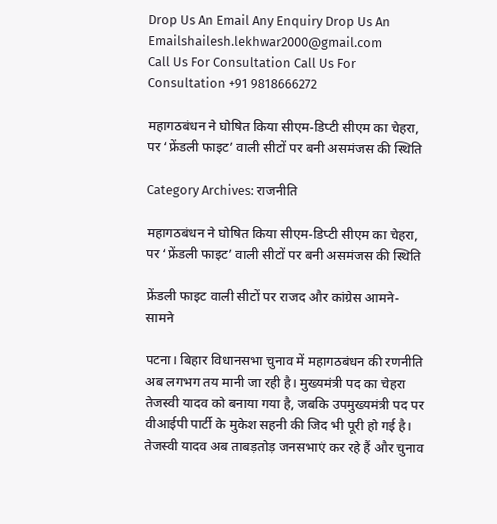Drop Us An Email Any Enquiry Drop Us An Emailshailesh.lekhwar2000@gmail.com
Call Us For Consultation Call Us For Consultation +91 9818666272

महागठबंधन ने घोषित किया सीएम-डिप्टी सीएम का चेहरा, पर ‘फ्रेंडली फाइट’ वाली सीटों पर बनी असमंजस की स्थिति

Category Archives: राजनीति

महागठबंधन ने घोषित किया सीएम-डिप्टी सीएम का चेहरा, पर ‘फ्रेंडली फाइट’ वाली सीटों पर बनी असमंजस की स्थिति

फ्रेंडली फाइट वाली सीटों पर राजद और कांग्रेस आमने-सामने

पटना। बिहार विधानसभा चुनाव में महागठबंधन की रणनीति अब लगभग तय मानी जा रही है। मुख्यमंत्री पद का चेहरा तेजस्वी यादव को बनाया गया है, जबकि उपमुख्यमंत्री पद पर वीआईपी पार्टी के मुकेश सहनी की जिद भी पूरी हो गई है। तेजस्वी यादव अब ताबड़तोड़ जनसभाएं कर रहे हैं और चुनाव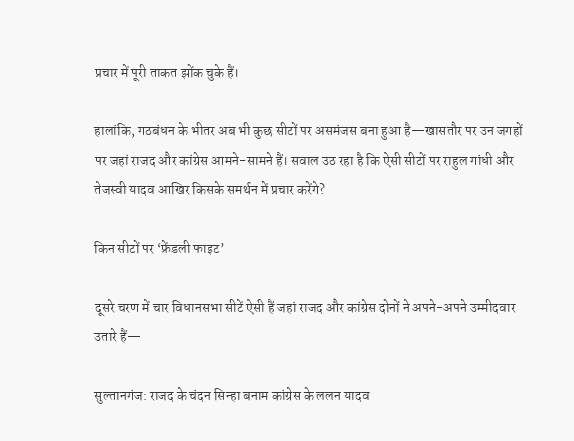प्रचार में पूरी ताकत झोंक चुके हैं।

हालांकि, गठबंधन के भीतर अब भी कुछ सीटों पर असमंजस बना हुआ है—खासतौर पर उन जगहों पर जहां राजद और कांग्रेस आमने-सामने हैं। सवाल उठ रहा है कि ऐसी सीटों पर राहुल गांधी और तेजस्वी यादव आखिर किसके समर्थन में प्रचार करेंगे?

किन सीटों पर ‘फ्रेंडली फाइट’

दूसरे चरण में चार विधानसभा सीटें ऐसी हैं जहां राजद और कांग्रेस दोनों ने अपने-अपने उम्मीदवार उतारे हैं—

सुल्तानगंज: राजद के चंदन सिन्हा बनाम कांग्रेस के ललन यादव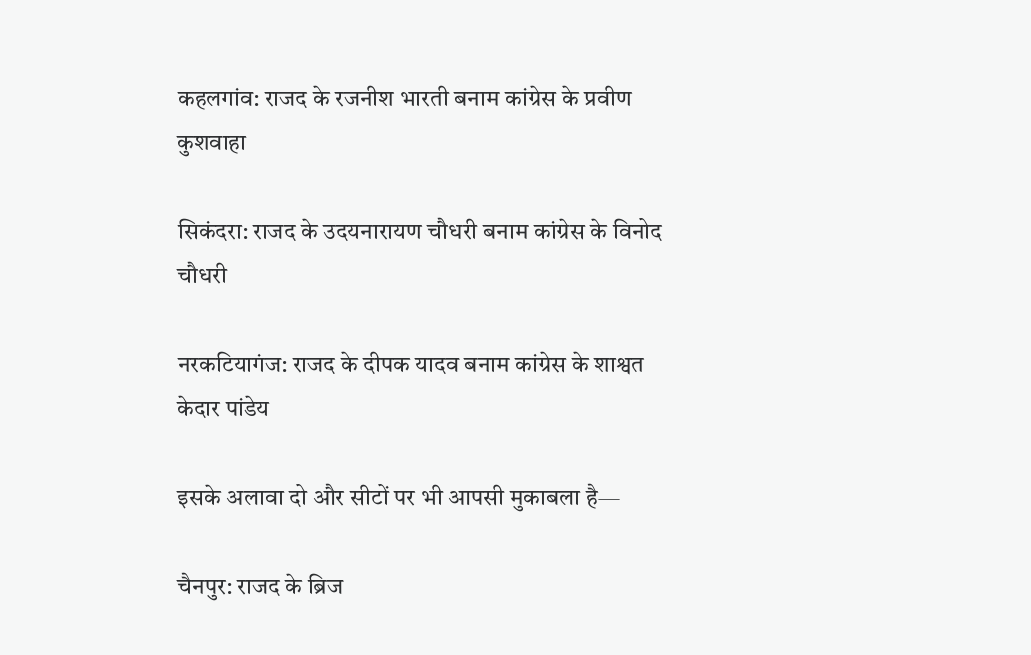कहलगांव: राजद के रजनीश भारती बनाम कांग्रेस के प्रवीण कुशवाहा

सिकंदरा: राजद के उदयनारायण चौधरी बनाम कांग्रेस के विनोद चौधरी

नरकटियागंज: राजद के दीपक यादव बनाम कांग्रेस के शाश्वत केदार पांडेय

इसके अलावा दो और सीटों पर भी आपसी मुकाबला है—

चैनपुर: राजद के ब्रिज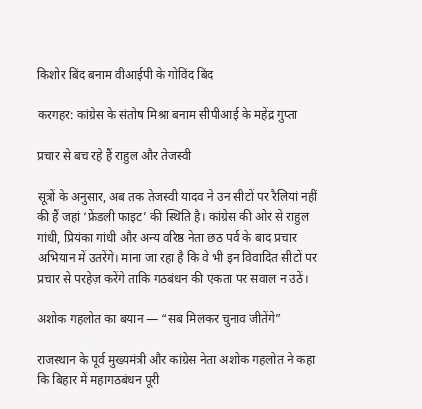किशोर बिंद बनाम वीआईपी के गोविंद बिंद

करगहर: कांग्रेस के संतोष मिश्रा बनाम सीपीआई के महेंद्र गुप्ता

प्रचार से बच रहे हैं राहुल और तेजस्वी

सूत्रों के अनुसार, अब तक तेजस्वी यादव ने उन सीटों पर रैलियां नहीं की हैं जहां ‘फ्रेंडली फाइट’ की स्थिति है। कांग्रेस की ओर से राहुल गांधी, प्रियंका गांधी और अन्य वरिष्ठ नेता छठ पर्व के बाद प्रचार अभियान में उतरेंगे। माना जा रहा है कि वे भी इन विवादित सीटों पर प्रचार से परहेज़ करेंगे ताकि गठबंधन की एकता पर सवाल न उठें।

अशोक गहलोत का बयान — “सब मिलकर चुनाव जीतेंगे”

राजस्थान के पूर्व मुख्यमंत्री और कांग्रेस नेता अशोक गहलोत ने कहा कि बिहार में महागठबंधन पूरी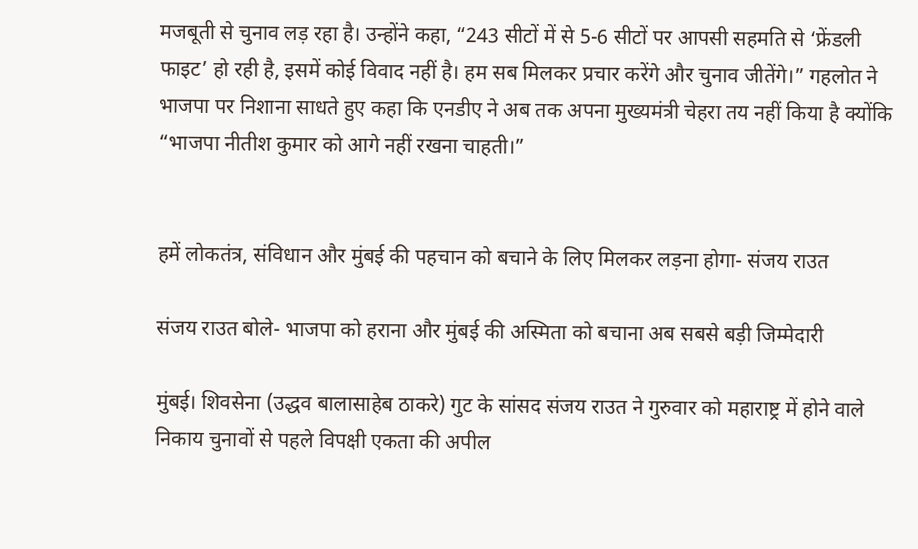मजबूती से चुनाव लड़ रहा है। उन्होंने कहा, “243 सीटों में से 5-6 सीटों पर आपसी सहमति से ‘फ्रेंडली फाइट’ हो रही है, इसमें कोई विवाद नहीं है। हम सब मिलकर प्रचार करेंगे और चुनाव जीतेंगे।” गहलोत ने भाजपा पर निशाना साधते हुए कहा कि एनडीए ने अब तक अपना मुख्यमंत्री चेहरा तय नहीं किया है क्योंकि “भाजपा नीतीश कुमार को आगे नहीं रखना चाहती।”


हमें लोकतंत्र, संविधान और मुंबई की पहचान को बचाने के लिए मिलकर लड़ना होगा- संजय राउत

संजय राउत बोले- भाजपा को हराना और मुंबई की अस्मिता को बचाना अब सबसे बड़ी जिम्मेदारी

मुंबई। शिवसेना (उद्धव बालासाहेब ठाकरे) गुट के सांसद संजय राउत ने गुरुवार को महाराष्ट्र में होने वाले निकाय चुनावों से पहले विपक्षी एकता की अपील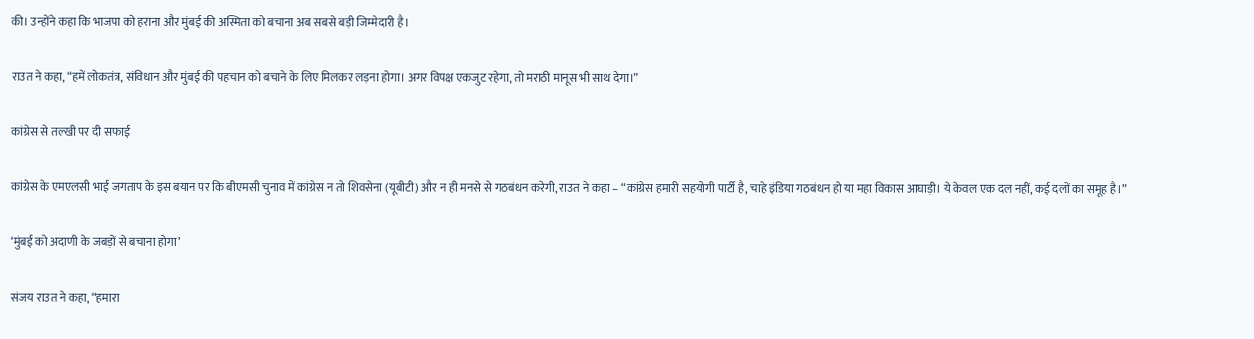की। उन्होंने कहा कि भाजपा को हराना और मुंबई की अस्मिता को बचाना अब सबसे बड़ी जिम्मेदारी है।

राउत ने कहा, “हमें लोकतंत्र, संविधान और मुंबई की पहचान को बचाने के लिए मिलकर लड़ना होगा। अगर विपक्ष एकजुट रहेगा, तो मराठी मानूस भी साथ देगा।”

कांग्रेस से तल्खी पर दी सफाई

कांग्रेस के एमएलसी भाई जगताप के इस बयान पर कि बीएमसी चुनाव में कांग्रेस न तो शिवसेना (यूबीटी) और न ही मनसे से गठबंधन करेगी, राउत ने कहा – “कांग्रेस हमारी सहयोगी पार्टी है, चाहे इंडिया गठबंधन हो या महा विकास आघाड़ी। ये केवल एक दल नहीं, कई दलों का समूह है।”

‘मुंबई को अदाणी के जबड़ों से बचाना होगा’

संजय राउत ने कहा, “हमारा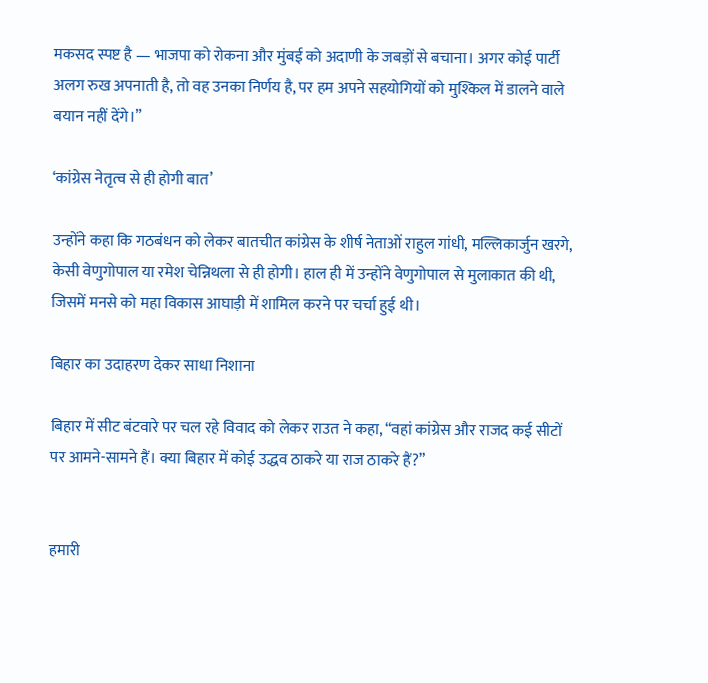मकसद स्पष्ट है — भाजपा को रोकना और मुंबई को अदाणी के जबड़ों से बचाना। अगर कोई पार्टी अलग रुख अपनाती है, तो वह उनका निर्णय है, पर हम अपने सहयोगियों को मुश्किल में डालने वाले बयान नहीं देंगे।”

‘कांग्रेस नेतृत्व से ही होगी बात’

उन्होंने कहा कि गठबंधन को लेकर बातचीत कांग्रेस के शीर्ष नेताओं राहुल गांधी, मल्लिकार्जुन खरगे, केसी वेणुगोपाल या रमेश चेन्निथला से ही होगी। हाल ही में उन्होंने वेणुगोपाल से मुलाकात की थी, जिसमें मनसे को महा विकास आघाड़ी में शामिल करने पर चर्चा हुई थी।

बिहार का उदाहरण देकर साधा निशाना

बिहार में सीट बंटवारे पर चल रहे विवाद को लेकर राउत ने कहा, “वहां कांग्रेस और राजद कई सीटों पर आमने-सामने हैं। क्या बिहार में कोई उद्धव ठाकरे या राज ठाकरे हैं?”


हमारी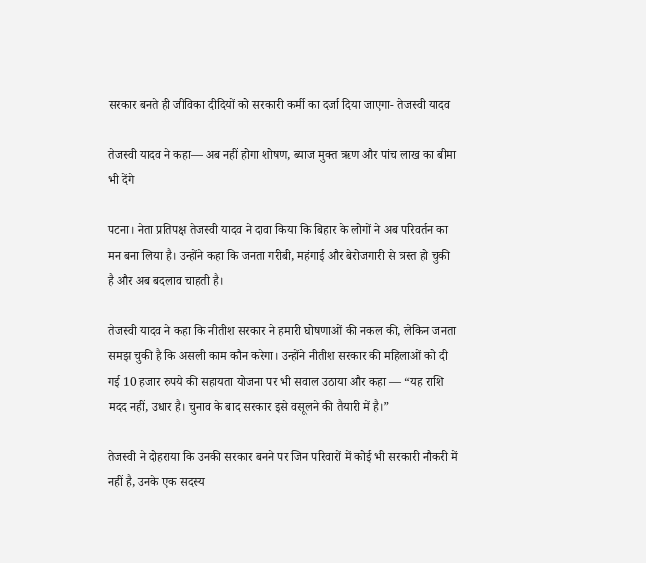सरकार बनते ही जीविका दीदियों को सरकारी कर्मी का दर्जा दिया जाएगा- तेजस्वी यादव

तेजस्वी यादव ने कहा— अब नहीं होगा शोषण, ब्याज मुक्त ऋण और पांच लाख का बीमा भी देंगे

पटना। नेता प्रतिपक्ष तेजस्वी यादव ने दावा किया कि बिहार के लोगों ने अब परिवर्तन का मन बना लिया है। उन्होंने कहा कि जनता गरीबी, महंगाई और बेरोजगारी से त्रस्त हो चुकी है और अब बदलाव चाहती है।

तेजस्वी यादव ने कहा कि नीतीश सरकार ने हमारी घोषणाओं की नकल की, लेकिन जनता समझ चुकी है कि असली काम कौन करेगा। उन्होंने नीतीश सरकार की महिलाओं को दी गई 10 हजार रुपये की सहायता योजना पर भी सवाल उठाया और कहा — “यह राशि मदद नहीं, उधार है। चुनाव के बाद सरकार इसे वसूलने की तैयारी में है।”

तेजस्वी ने दोहराया कि उनकी सरकार बनने पर जिन परिवारों में कोई भी सरकारी नौकरी में नहीं है, उनके एक सदस्य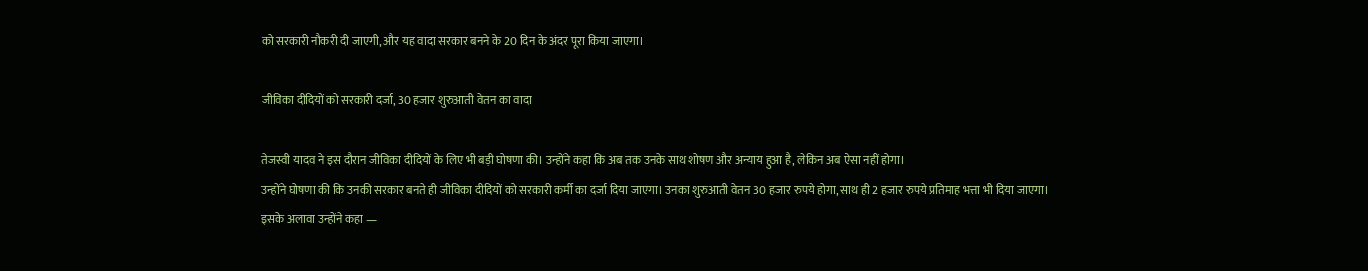को सरकारी नौकरी दी जाएगी, और यह वादा सरकार बनने के 20 दिन के अंदर पूरा किया जाएगा।

जीविका दीदियों को सरकारी दर्जा, 30 हजार शुरुआती वेतन का वादा

तेजस्वी यादव ने इस दौरान जीविका दीदियों के लिए भी बड़ी घोषणा की। उन्होंने कहा कि अब तक उनके साथ शोषण और अन्याय हुआ है, लेकिन अब ऐसा नहीं होगा।
उन्होंने घोषणा की कि उनकी सरकार बनते ही जीविका दीदियों को सरकारी कर्मी का दर्जा दिया जाएगा। उनका शुरुआती वेतन 30 हजार रुपये होगा, साथ ही 2 हजार रुपये प्रतिमाह भत्ता भी दिया जाएगा।
इसके अलावा उन्होंने कहा —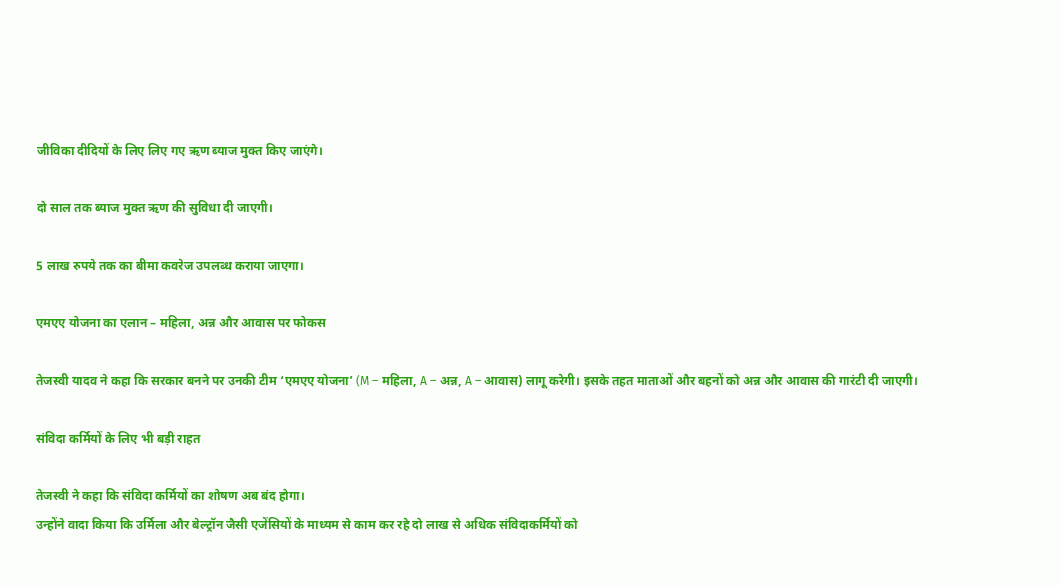जीविका दीदियों के लिए लिए गए ऋण ब्याज मुक्त किए जाएंगे।

दो साल तक ब्याज मुक्त ऋण की सुविधा दी जाएगी।

5 लाख रुपये तक का बीमा कवरेज उपलब्ध कराया जाएगा।

एमएए योजना का एलान – महिला, अन्न और आवास पर फोकस

तेजस्वी यादव ने कहा कि सरकार बनने पर उनकी टीम ‘एमएए योजना’ (M – महिला, A – अन्न, A – आवास) लागू करेगी। इसके तहत माताओं और बहनों को अन्न और आवास की गारंटी दी जाएगी।

संविदा कर्मियों के लिए भी बड़ी राहत

तेजस्वी ने कहा कि संविदा कर्मियों का शोषण अब बंद होगा।
उन्होंने वादा किया कि उर्मिला और बेल्ट्रॉन जैसी एजेंसियों के माध्यम से काम कर रहे दो लाख से अधिक संविदाकर्मियों को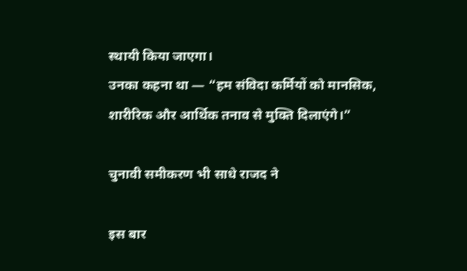स्थायी किया जाएगा।
उनका कहना था — “हम संविदा कर्मियों को मानसिक, शारीरिक और आर्थिक तनाव से मुक्ति दिलाएंगे।”

चुनावी समीकरण भी साधे राजद ने

इस बार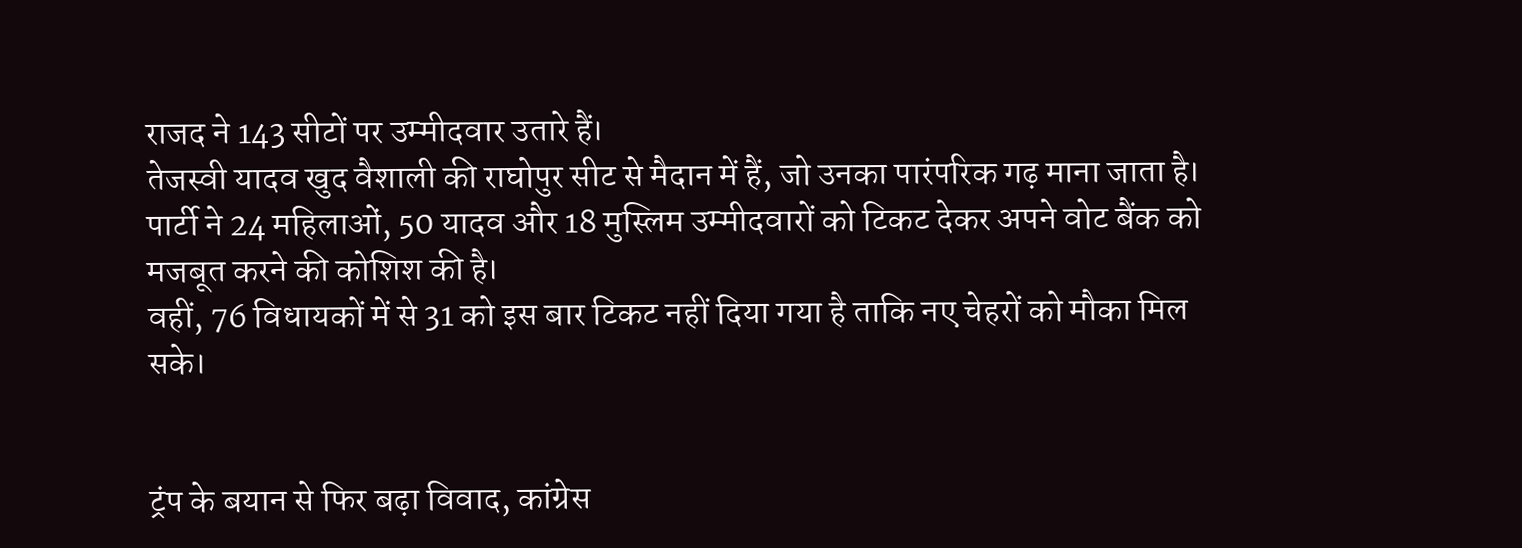राजद ने 143 सीटों पर उम्मीदवार उतारे हैं।
तेजस्वी यादव खुद वैशाली की राघोपुर सीट से मैदान में हैं, जो उनका पारंपरिक गढ़ माना जाता है।
पार्टी ने 24 महिलाओं, 50 यादव और 18 मुस्लिम उम्मीदवारों को टिकट देकर अपने वोट बैंक को मजबूत करने की कोशिश की है।
वहीं, 76 विधायकों में से 31 को इस बार टिकट नहीं दिया गया है ताकि नए चेहरों को मौका मिल सके।


ट्रंप के बयान से फिर बढ़ा विवाद, कांग्रेस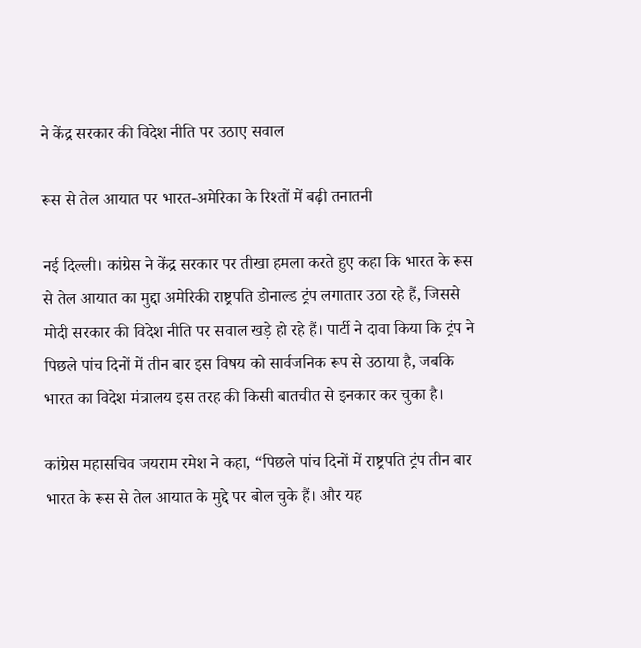ने केंद्र सरकार की विदेश नीति पर उठाए सवाल

रूस से तेल आयात पर भारत-अमेरिका के रिश्तों में बढ़ी तनातनी

नई दिल्ली। कांग्रेस ने केंद्र सरकार पर तीखा हमला करते हुए कहा कि भारत के रूस से तेल आयात का मुद्दा अमेरिकी राष्ट्रपति डोनाल्ड ट्रंप लगातार उठा रहे हैं, जिससे मोदी सरकार की विदेश नीति पर सवाल खड़े हो रहे हैं। पार्टी ने दावा किया कि ट्रंप ने पिछले पांच दिनों में तीन बार इस विषय को सार्वजनिक रूप से उठाया है, जबकि भारत का विदेश मंत्रालय इस तरह की किसी बातचीत से इनकार कर चुका है।

कांग्रेस महासचिव जयराम रमेश ने कहा, “पिछले पांच दिनों में राष्ट्रपति ट्रंप तीन बार भारत के रूस से तेल आयात के मुद्दे पर बोल चुके हैं। और यह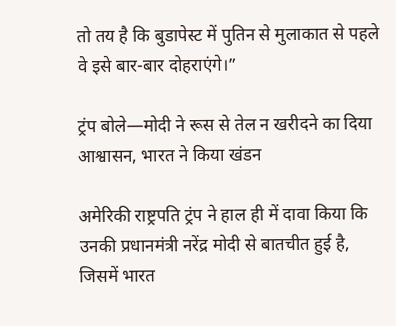तो तय है कि बुडापेस्ट में पुतिन से मुलाकात से पहले वे इसे बार-बार दोहराएंगे।”

ट्रंप बोले—मोदी ने रूस से तेल न खरीदने का दिया आश्वासन, भारत ने किया खंडन

अमेरिकी राष्ट्रपति ट्रंप ने हाल ही में दावा किया कि उनकी प्रधानमंत्री नरेंद्र मोदी से बातचीत हुई है, जिसमें भारत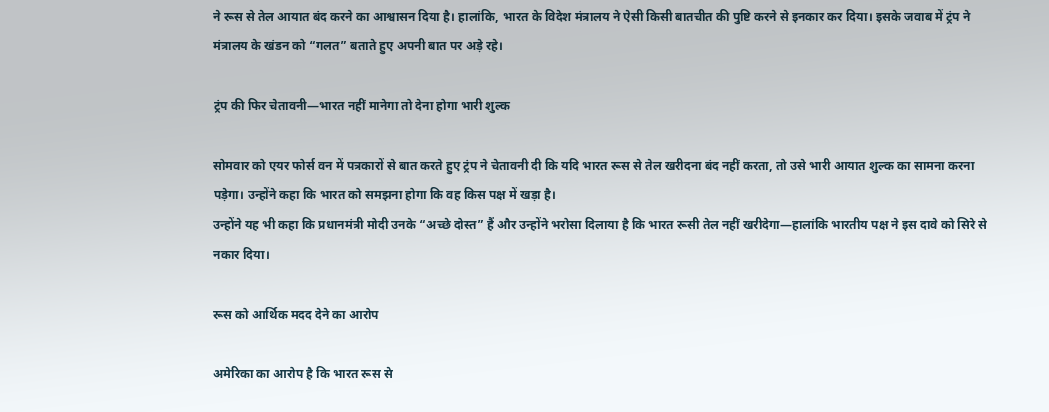ने रूस से तेल आयात बंद करने का आश्वासन दिया है। हालांकि, भारत के विदेश मंत्रालय ने ऐसी किसी बातचीत की पुष्टि करने से इनकार कर दिया। इसके जवाब में ट्रंप ने मंत्रालय के खंडन को “गलत” बताते हुए अपनी बात पर अड़े रहे।

ट्रंप की फिर चेतावनी—भारत नहीं मानेगा तो देना होगा भारी शुल्क

सोमवार को एयर फोर्स वन में पत्रकारों से बात करते हुए ट्रंप ने चेतावनी दी कि यदि भारत रूस से तेल खरीदना बंद नहीं करता, तो उसे भारी आयात शुल्क का सामना करना पड़ेगा। उन्होंने कहा कि भारत को समझना होगा कि वह किस पक्ष में खड़ा है।
उन्होंने यह भी कहा कि प्रधानमंत्री मोदी उनके “अच्छे दोस्त” हैं और उन्होंने भरोसा दिलाया है कि भारत रूसी तेल नहीं खरीदेगा—हालांकि भारतीय पक्ष ने इस दावे को सिरे से नकार दिया।

रूस को आर्थिक मदद देने का आरोप

अमेरिका का आरोप है कि भारत रूस से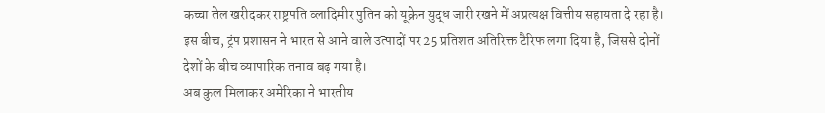कच्चा तेल खरीदकर राष्ट्रपति व्लादिमीर पुतिन को यूक्रेन युद्ध जारी रखने में अप्रत्यक्ष वित्तीय सहायता दे रहा है। इस बीच, ट्रंप प्रशासन ने भारत से आने वाले उत्पादों पर 25 प्रतिशत अतिरिक्त टैरिफ लगा दिया है, जिससे दोनों देशों के बीच व्यापारिक तनाव बढ़ गया है।
अब कुल मिलाकर अमेरिका ने भारतीय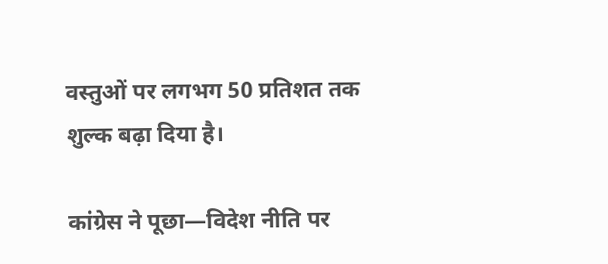वस्तुओं पर लगभग 50 प्रतिशत तक शुल्क बढ़ा दिया है।

कांग्रेस ने पूछा—विदेश नीति पर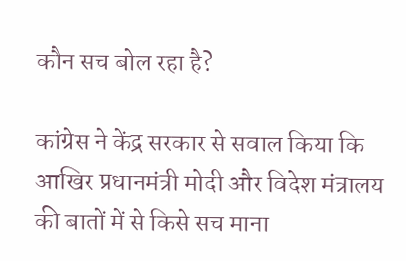कौन सच बोल रहा है?

कांग्रेस ने केंद्र सरकार से सवाल किया कि आखिर प्रधानमंत्री मोदी और विदेश मंत्रालय की बातों में से किसे सच माना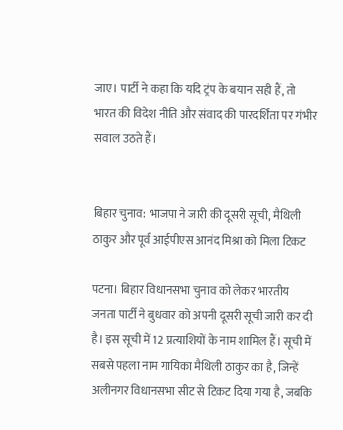जाए। पार्टी ने कहा कि यदि ट्रंप के बयान सही हैं, तो भारत की विदेश नीति और संवाद की पारदर्शिता पर गंभीर सवाल उठते हैं।


बिहार चुनाव: भाजपा ने जारी की दूसरी सूची, मैथिली ठाकुर और पूर्व आईपीएस आनंद मिश्रा को मिला टिकट

पटना। बिहार विधानसभा चुनाव को लेकर भारतीय जनता पार्टी ने बुधवार को अपनी दूसरी सूची जारी कर दी है। इस सूची में 12 प्रत्याशियों के नाम शामिल हैं। सूची में सबसे पहला नाम गायिका मैथिली ठाकुर का है, जिन्हें अलीनगर विधानसभा सीट से टिकट दिया गया है, जबकि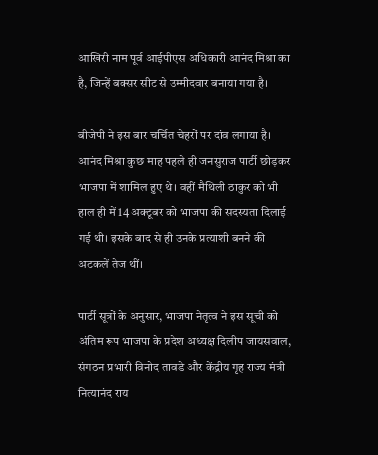आखिरी नाम पूर्व आईपीएस अधिकारी आनंद मिश्रा का है, जिन्हें बक्सर सीट से उम्मीदवार बनाया गया है।

बीजेपी ने इस बार चर्चित चेहरों पर दांव लगाया है। आनंद मिश्रा कुछ माह पहले ही जनसुराज पार्टी छोड़कर भाजपा में शामिल हुए थे। वहीं मैथिली ठाकुर को भी हाल ही में 14 अक्टूबर को भाजपा की सदस्यता दिलाई गई थी। इसके बाद से ही उनके प्रत्याशी बनने की अटकलें तेज थीं।

पार्टी सूत्रों के अनुसार, भाजपा नेतृत्व ने इस सूची को अंतिम रूप भाजपा के प्रदेश अध्यक्ष दिलीप जायसवाल, संगठन प्रभारी विनोद तावडे और केंद्रीय गृह राज्य मंत्री नित्यानंद राय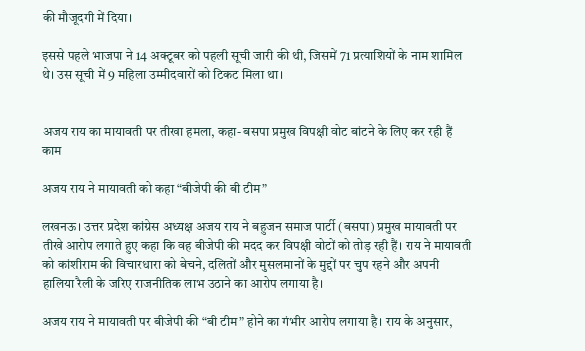की मौजूदगी में दिया।

इससे पहले भाजपा ने 14 अक्टूबर को पहली सूची जारी की थी, जिसमें 71 प्रत्याशियों के नाम शामिल थे। उस सूची में 9 महिला उम्मीदवारों को टिकट मिला था।


अजय राय का मायावती पर तीखा हमला, कहा- बसपा प्रमुख विपक्षी वोट बांटने के लिए कर रही हैं काम

अजय राय ने मायावती को कहा “बीजेपी की बी टीम”

लखनऊ। उत्तर प्रदेश कांग्रेस अध्यक्ष अजय राय ने बहुजन समाज पार्टी (बसपा) प्रमुख मायावती पर तीखे आरोप लगाते हुए कहा कि वह बीजेपी की मदद कर विपक्षी वोटों को तोड़ रही हैं। राय ने मायावती को कांशीराम की विचारधारा को बेचने, दलितों और मुसलमानों के मुद्दों पर चुप रहने और अपनी हालिया रैली के जरिए राजनीतिक लाभ उठाने का आरोप लगाया है।

अजय राय ने मायावती पर बीजेपी की “बी टीम” होने का गंभीर आरोप लगाया है। राय के अनुसार,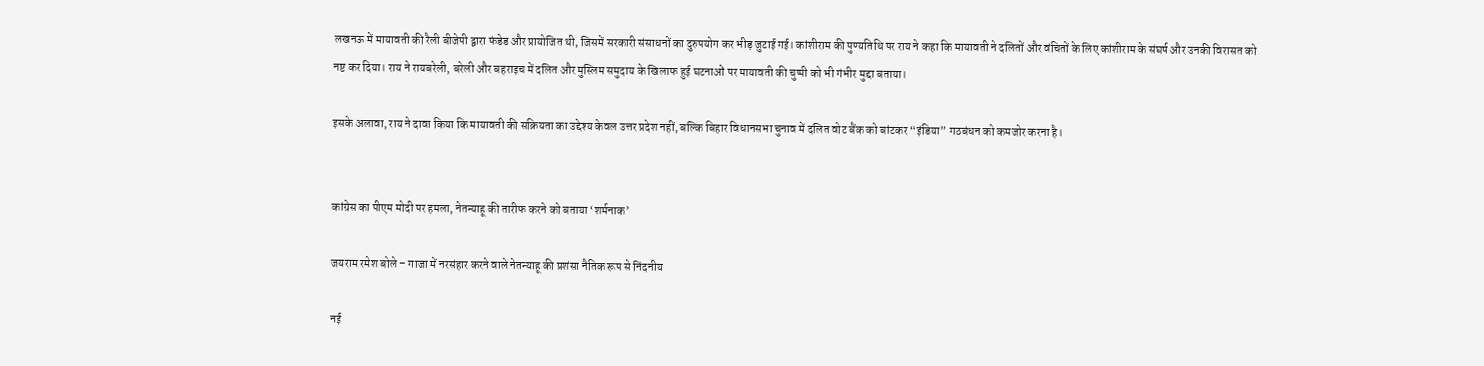लखनऊ में मायावती की रैली बीजेपी द्वारा फंडेड और प्रायोजित थी, जिसमें सरकारी संसाधनों का दुरुपयोग कर भीड़ जुटाई गई। कांशीराम की पुण्यतिथि पर राय ने कहा कि मायावती ने दलितों और वंचितों के लिए कांशीराम के संघर्ष और उनकी विरासत को नष्ट कर दिया। राय ने रायबरेली, बरेली और बहराइच में दलित और मुस्लिम समुदाय के खिलाफ हुई घटनाओं पर मायावती की चुप्पी को भी गंभीर मुद्दा बताया।

इसके अलावा, राय ने दावा किया कि मायावती की सक्रियता का उद्देश्य केवल उत्तर प्रदेश नहीं, बल्कि बिहार विधानसभा चुनाव में दलित वोट बैंक को बांटकर “इंडिया” गठबंधन को कमजोर करना है।


कांग्रेस का पीएम मोदी पर हमला, नेतन्याहू की तारीफ करने को बताया ‘शर्मनाक’

जयराम रमेश बोले – गाजा में नरसंहार करने वाले नेतन्याहू की प्रशंसा नैतिक रूप से निंदनीय

नई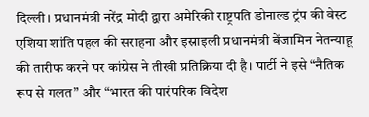दिल्ली। प्रधानमंत्री नरेंद्र मोदी द्वारा अमेरिकी राष्ट्रपति डोनाल्ड ट्रंप की वेस्ट एशिया शांति पहल की सराहना और इस्राइली प्रधानमंत्री बेंजामिन नेतन्याहू की तारीफ करने पर कांग्रेस ने तीखी प्रतिक्रिया दी है। पार्टी ने इसे “नैतिक रूप से गलत” और “भारत की पारंपरिक विदेश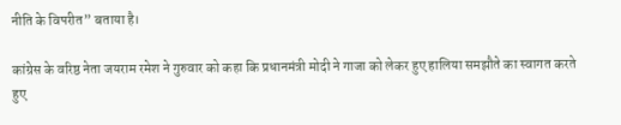नीति के विपरीत” बताया है।

कांग्रेस के वरिष्ठ नेता जयराम रमेश ने गुरुवार को कहा कि प्रधानमंत्री मोदी ने गाजा को लेकर हुए हालिया समझौते का स्वागत करते हुए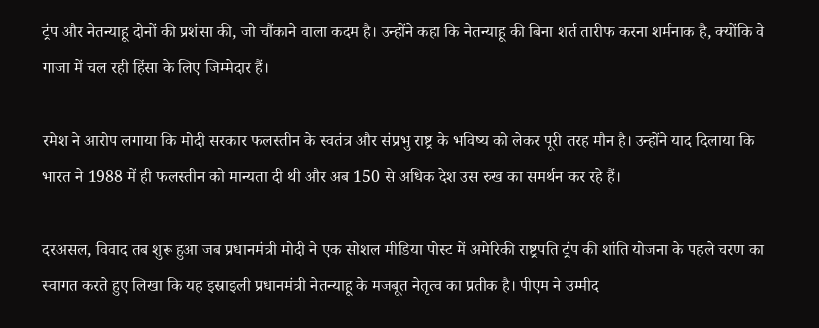ट्रंप और नेतन्याहू दोनों की प्रशंसा की, जो चौंकाने वाला कदम है। उन्होंने कहा कि नेतन्याहू की बिना शर्त तारीफ करना शर्मनाक है, क्योंकि वे गाजा में चल रही हिंसा के लिए जिम्मेदार हैं।

रमेश ने आरोप लगाया कि मोदी सरकार फलस्तीन के स्वतंत्र और संप्रभु राष्ट्र के भविष्य को लेकर पूरी तरह मौन है। उन्होंने याद दिलाया कि भारत ने 1988 में ही फलस्तीन को मान्यता दी थी और अब 150 से अधिक देश उस रुख का समर्थन कर रहे हैं।

दरअसल, विवाद तब शुरू हुआ जब प्रधानमंत्री मोदी ने एक सोशल मीडिया पोस्ट में अमेरिकी राष्ट्रपति ट्रंप की शांति योजना के पहले चरण का स्वागत करते हुए लिखा कि यह इस्राइली प्रधानमंत्री नेतन्याहू के मजबूत नेतृत्व का प्रतीक है। पीएम ने उम्मीद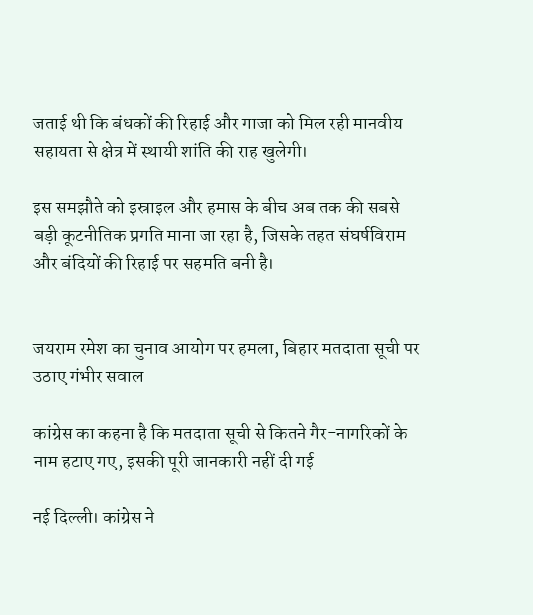जताई थी कि बंधकों की रिहाई और गाजा को मिल रही मानवीय सहायता से क्षेत्र में स्थायी शांति की राह खुलेगी।

इस समझौते को इस्राइल और हमास के बीच अब तक की सबसे बड़ी कूटनीतिक प्रगति माना जा रहा है, जिसके तहत संघर्षविराम और बंदियों की रिहाई पर सहमति बनी है।


जयराम रमेश का चुनाव आयोग पर हमला, बिहार मतदाता सूची पर उठाए गंभीर सवाल

कांग्रेस का कहना है कि मतदाता सूची से कितने गैर-नागरिकों के नाम हटाए गए, इसकी पूरी जानकारी नहीं दी गई

नई दिल्ली। कांग्रेस ने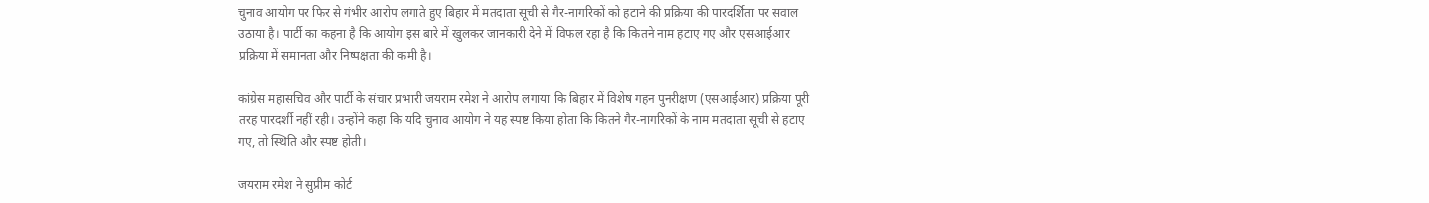चुनाव आयोग पर फिर से गंभीर आरोप लगाते हुए बिहार में मतदाता सूची से गैर-नागरिकों को हटाने की प्रक्रिया की पारदर्शिता पर सवाल उठाया है। पार्टी का कहना है कि आयोग इस बारे में खुलकर जानकारी देने में विफल रहा है कि कितने नाम हटाए गए और एसआईआर प्रक्रिया में समानता और निष्पक्षता की कमी है।

कांग्रेस महासचिव और पार्टी के संचार प्रभारी जयराम रमेश ने आरोप लगाया कि बिहार में विशेष गहन पुनरीक्षण (एसआईआर) प्रक्रिया पूरी तरह पारदर्शी नहीं रही। उन्होंने कहा कि यदि चुनाव आयोग ने यह स्पष्ट किया होता कि कितने गैर-नागरिकों के नाम मतदाता सूची से हटाए गए, तो स्थिति और स्पष्ट होती।

जयराम रमेश ने सुप्रीम कोर्ट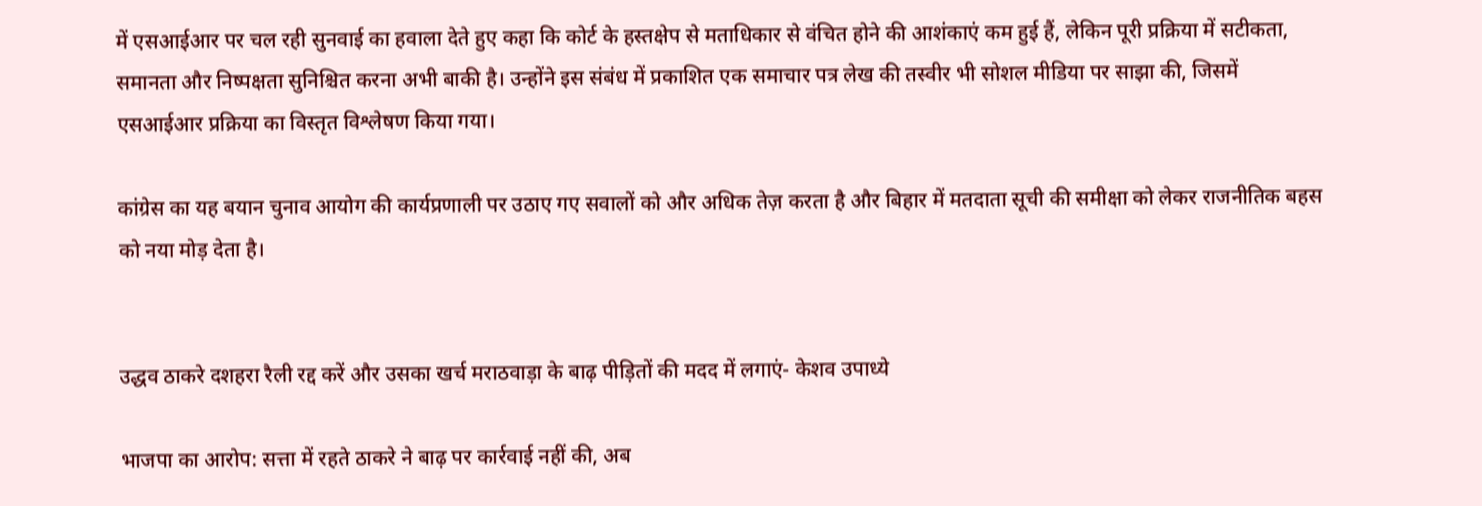में एसआईआर पर चल रही सुनवाई का हवाला देते हुए कहा कि कोर्ट के हस्तक्षेप से मताधिकार से वंचित होने की आशंकाएं कम हुई हैं, लेकिन पूरी प्रक्रिया में सटीकता, समानता और निष्पक्षता सुनिश्चित करना अभी बाकी है। उन्होंने इस संबंध में प्रकाशित एक समाचार पत्र लेख की तस्वीर भी सोशल मीडिया पर साझा की, जिसमें एसआईआर प्रक्रिया का विस्तृत विश्लेषण किया गया।

कांग्रेस का यह बयान चुनाव आयोग की कार्यप्रणाली पर उठाए गए सवालों को और अधिक तेज़ करता है और बिहार में मतदाता सूची की समीक्षा को लेकर राजनीतिक बहस को नया मोड़ देता है।


उद्धव ठाकरे दशहरा रैली रद्द करें और उसका खर्च मराठवाड़ा के बाढ़ पीड़ितों की मदद में लगाएं- केशव उपाध्ये

भाजपा का आरोप: सत्ता में रहते ठाकरे ने बाढ़ पर कार्रवाई नहीं की, अब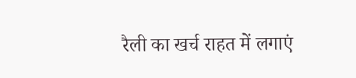रैली का खर्च राहत में लगाएं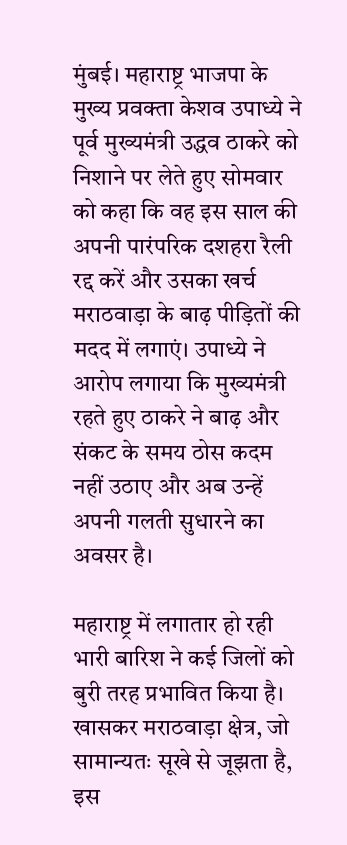मुंबई। महाराष्ट्र भाजपा के मुख्य प्रवक्ता केशव उपाध्ये ने पूर्व मुख्यमंत्री उद्धव ठाकरे को निशाने पर लेते हुए सोमवार को कहा कि वह इस साल की अपनी पारंपरिक दशहरा रैली रद्द करें और उसका खर्च मराठवाड़ा के बाढ़ पीड़ितों की मदद में लगाएं। उपाध्ये ने आरोप लगाया कि मुख्यमंत्री रहते हुए ठाकरे ने बाढ़ और संकट के समय ठोस कदम नहीं उठाए और अब उन्हें अपनी गलती सुधारने का अवसर है।

महाराष्ट्र में लगातार हो रही भारी बारिश ने कई जिलों को बुरी तरह प्रभावित किया है। खासकर मराठवाड़ा क्षेत्र, जो सामान्यतः सूखे से जूझता है, इस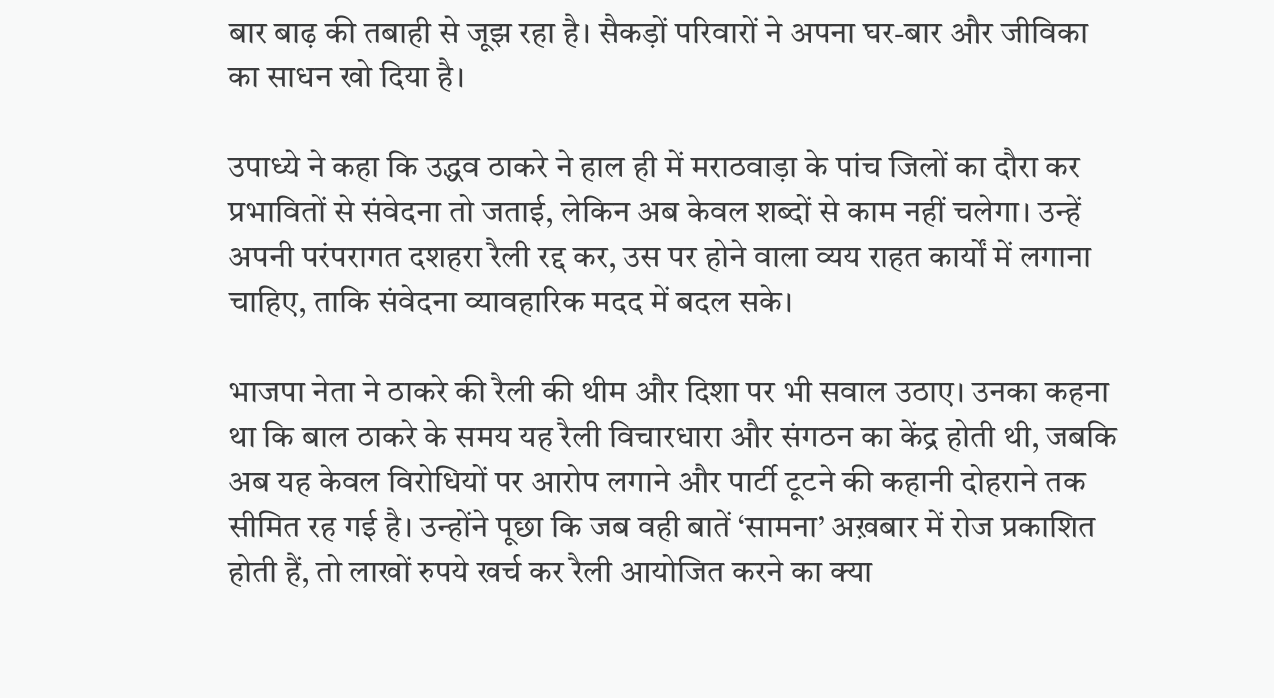बार बाढ़ की तबाही से जूझ रहा है। सैकड़ों परिवारों ने अपना घर-बार और जीविका का साधन खो दिया है।

उपाध्ये ने कहा कि उद्धव ठाकरे ने हाल ही में मराठवाड़ा के पांच जिलों का दौरा कर प्रभावितों से संवेदना तो जताई, लेकिन अब केवल शब्दों से काम नहीं चलेगा। उन्हें अपनी परंपरागत दशहरा रैली रद्द कर, उस पर होने वाला व्यय राहत कार्यों में लगाना चाहिए, ताकि संवेदना व्यावहारिक मदद में बदल सके।

भाजपा नेता ने ठाकरे की रैली की थीम और दिशा पर भी सवाल उठाए। उनका कहना था कि बाल ठाकरे के समय यह रैली विचारधारा और संगठन का केंद्र होती थी, जबकि अब यह केवल विरोधियों पर आरोप लगाने और पार्टी टूटने की कहानी दोहराने तक सीमित रह गई है। उन्होंने पूछा कि जब वही बातें ‘सामना’ अख़बार में रोज प्रकाशित होती हैं, तो लाखों रुपये खर्च कर रैली आयोजित करने का क्या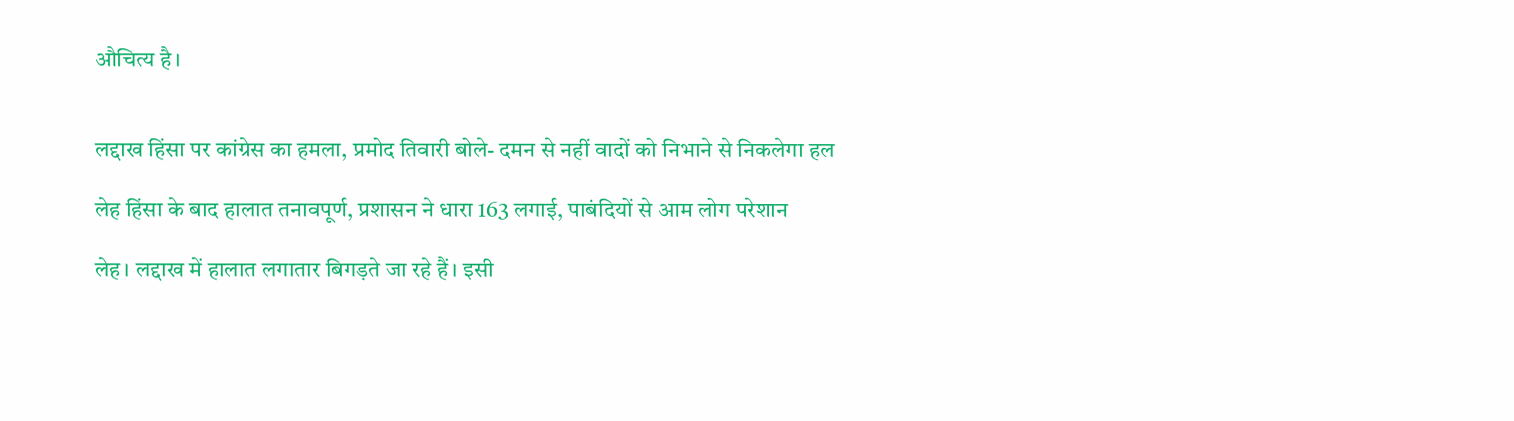औचित्य है।


लद्दाख हिंसा पर कांग्रेस का हमला, प्रमोद तिवारी बोले- दमन से नहीं वादों को निभाने से निकलेगा हल

लेह हिंसा के बाद हालात तनावपूर्ण, प्रशासन ने धारा 163 लगाई, पाबंदियों से आम लोग परेशान

लेह। लद्दाख में हालात लगातार बिगड़ते जा रहे हैं। इसी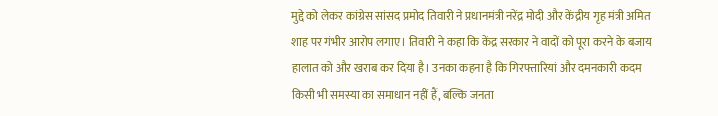मुद्दे को लेकर कांग्रेस सांसद प्रमोद तिवारी ने प्रधानमंत्री नरेंद्र मोदी और केंद्रीय गृह मंत्री अमित शाह पर गंभीर आरोप लगाए। तिवारी ने कहा कि केंद्र सरकार ने वादों को पूरा करने के बजाय हालात को और खराब कर दिया है। उनका कहना है कि गिरफ्तारियां और दमनकारी कदम किसी भी समस्या का समाधान नहीं हैं, बल्कि जनता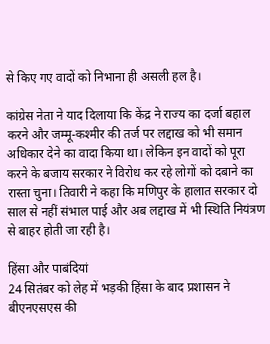से किए गए वादों को निभाना ही असली हल है।

कांग्रेस नेता ने याद दिलाया कि केंद्र ने राज्य का दर्जा बहाल करने और जम्मू-कश्मीर की तर्ज पर लद्दाख को भी समान अधिकार देने का वादा किया था। लेकिन इन वादों को पूरा करने के बजाय सरकार ने विरोध कर रहे लोगों को दबाने का रास्ता चुना। तिवारी ने कहा कि मणिपुर के हालात सरकार दो साल से नहीं संभाल पाई और अब लद्दाख में भी स्थिति नियंत्रण से बाहर होती जा रही है।

हिंसा और पाबंदियां
24 सितंबर को लेह में भड़की हिंसा के बाद प्रशासन ने बीएनएसएस की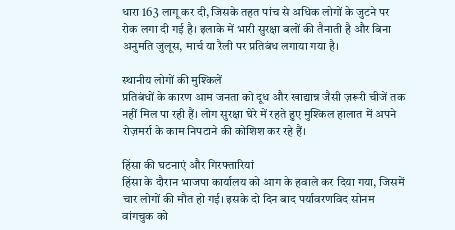धारा 163 लागू कर दी, जिसके तहत पांच से अधिक लोगों के जुटने पर रोक लगा दी गई है। इलाके में भारी सुरक्षा बलों की तैनाती है और बिना अनुमति जुलूस, मार्च या रैली पर प्रतिबंध लगाया गया है।

स्थानीय लोगों की मुश्किलें
प्रतिबंधों के कारण आम जनता को दूध और खाद्यान्न जैसी ज़रूरी चीजें तक नहीं मिल पा रही हैं। लोग सुरक्षा घेरे में रहते हुए मुश्किल हालात में अपने रोज़मर्रा के काम निपटाने की कोशिश कर रहे हैं।

हिंसा की घटनाएं और गिरफ्तारियां
हिंसा के दौरान भाजपा कार्यालय को आग के हवाले कर दिया गया, जिसमें चार लोगों की मौत हो गई। इसके दो दिन बाद पर्यावरणविद सोनम वांगचुक को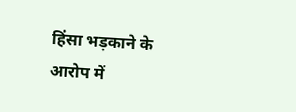हिंसा भड़काने के आरोप में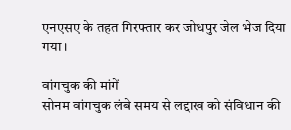एनएसए के तहत गिरफ्तार कर जोधपुर जेल भेज दिया गया।

वांगचुक की मांगें
सोनम वांगचुक लंबे समय से लद्दाख को संविधान की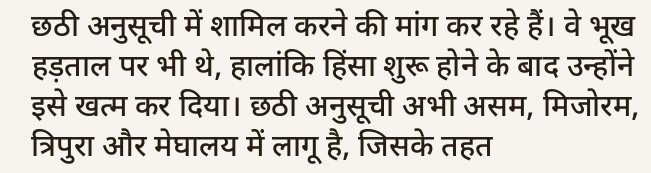छठी अनुसूची में शामिल करने की मांग कर रहे हैं। वे भूख हड़ताल पर भी थे, हालांकि हिंसा शुरू होने के बाद उन्होंने इसे खत्म कर दिया। छठी अनुसूची अभी असम, मिजोरम, त्रिपुरा और मेघालय में लागू है, जिसके तहत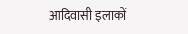आदिवासी इलाकों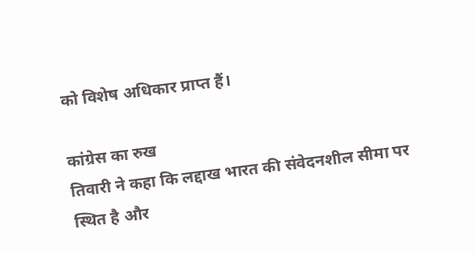को विशेष अधिकार प्राप्त हैं।

कांग्रेस का रुख
तिवारी ने कहा कि लद्दाख भारत की संवेदनशील सीमा पर स्थित है और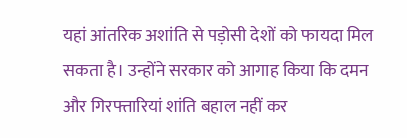यहां आंतरिक अशांति से पड़ोसी देशों को फायदा मिल सकता है। उन्होंने सरकार को आगाह किया कि दमन और गिरफ्तारियां शांति बहाल नहीं कर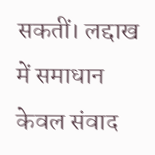सकतीं। लद्दाख में समाधान केवल संवाद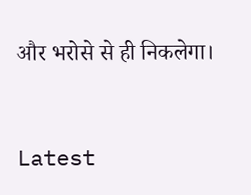और भरोसे से ही निकलेगा।


Latest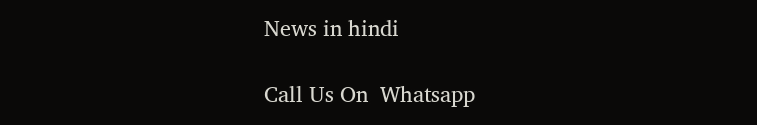News in hindi

Call Us On  Whatsapp